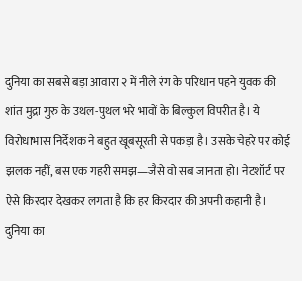दुनिया का सबसे बड़ा आवारा २ में नीले रंग के परिधान पहने युवक की शांत मुद्रा गुरु के उथल-पुथल भरे भावों के बिल्कुल विपरीत है। ये विरोधाभास निर्देशक ने बहुत खूबसूरती से पकड़ा है। उसके चेहरे पर कोई झलक नहीं, बस एक गहरी समझ—जैसे वो सब जानता हो। नेटशॉर्ट पर ऐसे किरदार देखकर लगता है कि हर किरदार की अपनी कहानी है।
दुनिया का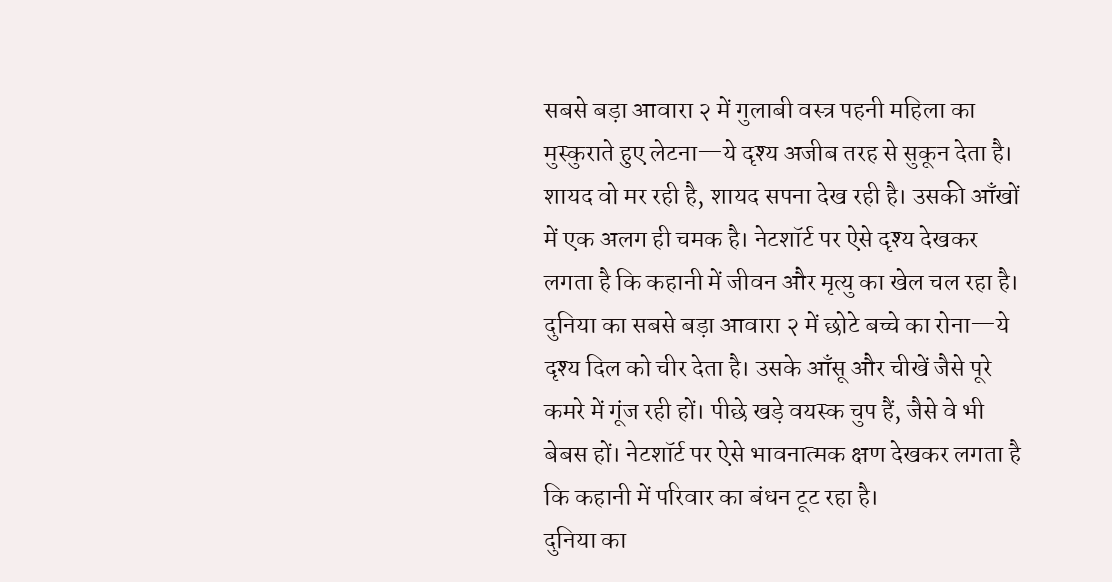सबसे बड़ा आवारा २ में गुलाबी वस्त्र पहनी महिला का मुस्कुराते हुए लेटना—ये दृश्य अजीब तरह से सुकून देता है। शायद वो मर रही है, शायद सपना देख रही है। उसकी आँखों में एक अलग ही चमक है। नेटशॉर्ट पर ऐसे दृश्य देखकर लगता है कि कहानी में जीवन और मृत्यु का खेल चल रहा है।
दुनिया का सबसे बड़ा आवारा २ में छोटे बच्चे का रोना—ये दृश्य दिल को चीर देता है। उसके आँसू और चीखें जैसे पूरे कमरे में गूंज रही हों। पीछे खड़े वयस्क चुप हैं, जैसे वे भी बेबस हों। नेटशॉर्ट पर ऐसे भावनात्मक क्षण देखकर लगता है कि कहानी में परिवार का बंधन टूट रहा है।
दुनिया का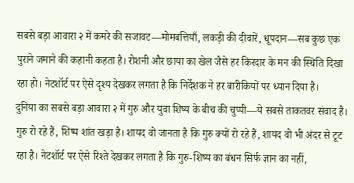सबसे बड़ा आवारा २ में कमरे की सजावट—मोमबत्तियाँ, लकड़ी की दीवारें, धूपदान—सब कुछ एक पुराने जमाने की कहानी कहता है। रोशनी और छाया का खेल जैसे हर किरदार के मन की स्थिति दिखा रहा हो। नेटशॉर्ट पर ऐसे दृश्य देखकर लगता है कि निर्देशक ने हर बारीकियों पर ध्यान दिया है।
दुनिया का सबसे बड़ा आवारा २ में गुरु और युवा शिष्य के बीच की चुप्पी—ये सबसे ताकतवर संवाद है। गुरु रो रहे हैं, शिष्य शांत खड़ा है। शायद वो जानता है कि गुरु क्यों रो रहे हैं, शायद वो भी अंदर से टूट रहा है। नेटशॉर्ट पर ऐसे रिश्ते देखकर लगता है कि गुरु-शिष्य का बंधन सिर्फ ज्ञान का नहीं,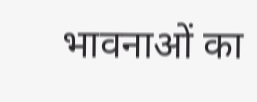भावनाओं का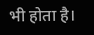भी होता है।